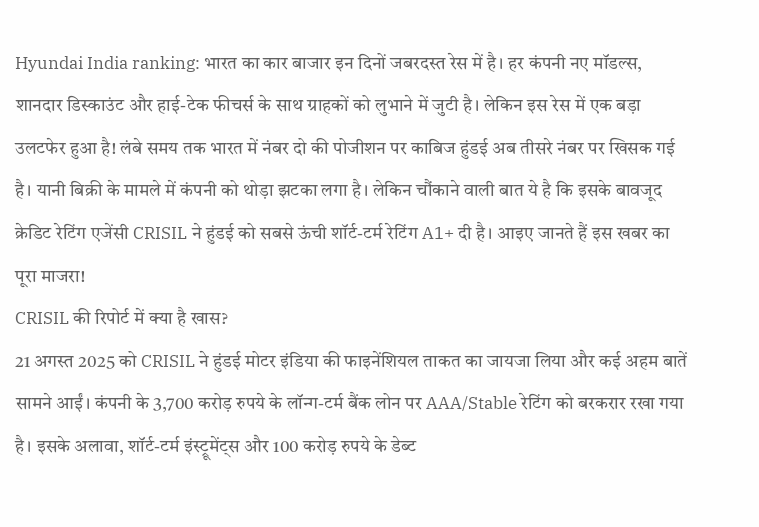Hyundai India ranking: भारत का कार बाजार इन दिनों जबरदस्त रेस में है। हर कंपनी नए मॉडल्स, शानदार डिस्काउंट और हाई-टेक फीचर्स के साथ ग्राहकों को लुभाने में जुटी है। लेकिन इस रेस में एक बड़ा उलटफेर हुआ है! लंबे समय तक भारत में नंबर दो की पोजीशन पर काबिज हुंडई अब तीसरे नंबर पर खिसक गई है। यानी बिक्री के मामले में कंपनी को थोड़ा झटका लगा है। लेकिन चौंकाने वाली बात ये है कि इसके बावजूद क्रेडिट रेटिंग एजेंसी CRISIL ने हुंडई को सबसे ऊंची शॉर्ट-टर्म रेटिंग A1+ दी है। आइए जानते हैं इस खबर का पूरा माजरा!
CRISIL की रिपोर्ट में क्या है खास?
21 अगस्त 2025 को CRISIL ने हुंडई मोटर इंडिया की फाइनेंशियल ताकत का जायजा लिया और कई अहम बातें सामने आईं। कंपनी के 3,700 करोड़ रुपये के लॉन्ग-टर्म बैंक लोन पर AAA/Stable रेटिंग को बरकरार रखा गया है। इसके अलावा, शॉर्ट-टर्म इंस्ट्रूमेंट्स और 100 करोड़ रुपये के डेब्ट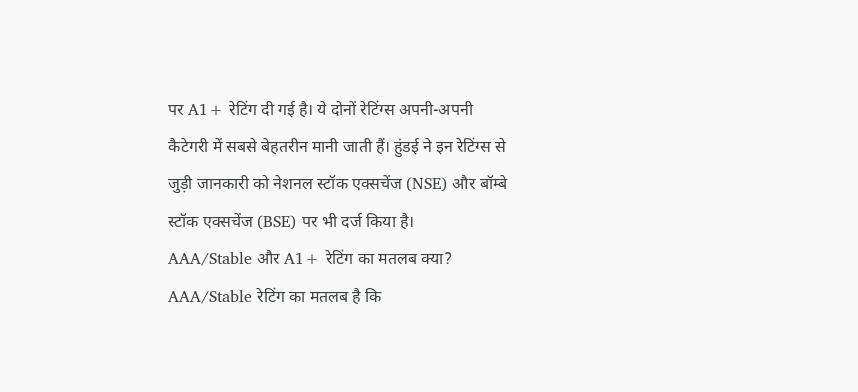पर A1+ रेटिंग दी गई है। ये दोनों रेटिंग्स अपनी-अपनी कैटेगरी में सबसे बेहतरीन मानी जाती हैं। हुंडई ने इन रेटिंग्स से जुड़ी जानकारी को नेशनल स्टॉक एक्सचेंज (NSE) और बॉम्बे स्टॉक एक्सचेंज (BSE) पर भी दर्ज किया है।
AAA/Stable और A1+ रेटिंग का मतलब क्या?
AAA/Stable रेटिंग का मतलब है कि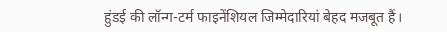हुंडई की लॉन्ग-टर्म फाइनेंशियल जिम्मेदारियां बेहद मजबूत हैं।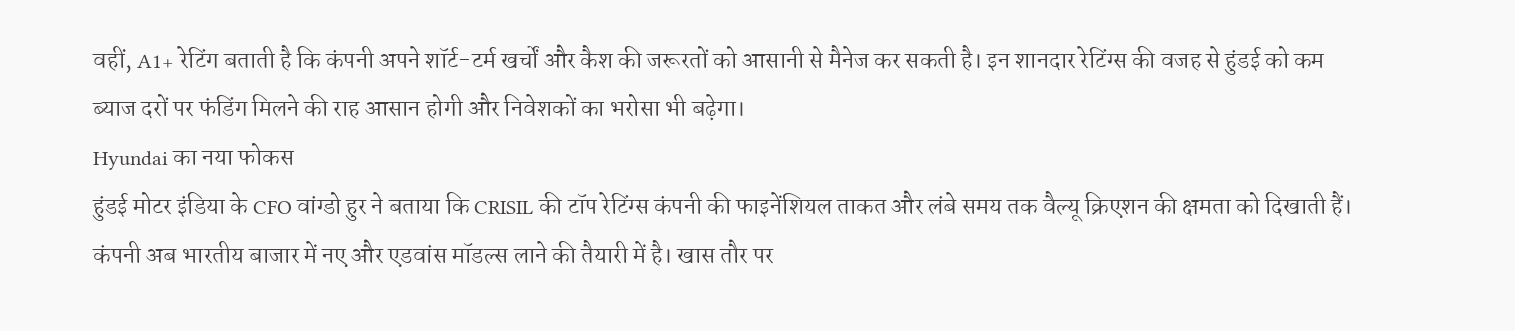वहीं, A1+ रेटिंग बताती है कि कंपनी अपने शॉर्ट-टर्म खर्चों और कैश की जरूरतों को आसानी से मैनेज कर सकती है। इन शानदार रेटिंग्स की वजह से हुंडई को कम ब्याज दरों पर फंडिंग मिलने की राह आसान होगी और निवेशकों का भरोसा भी बढ़ेगा।
Hyundai का नया फोकस
हुंडई मोटर इंडिया के CFO वांग्डो हुर ने बताया कि CRISIL की टॉप रेटिंग्स कंपनी की फाइनेंशियल ताकत और लंबे समय तक वैल्यू क्रिएशन की क्षमता को दिखाती हैं। कंपनी अब भारतीय बाजार में नए और एडवांस मॉडल्स लाने की तैयारी में है। खास तौर पर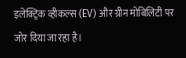इलेक्ट्रिक व्हीकल्स (EV) और ग्रीन मोबिलिटी पर जोर दिया जा रहा है।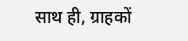साथ ही, ग्राहकों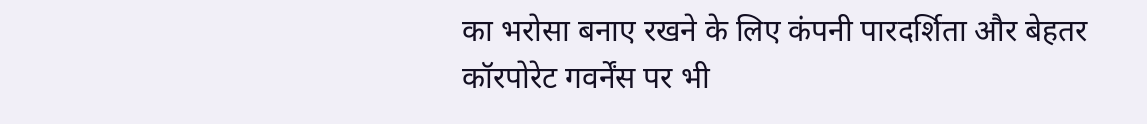का भरोसा बनाए रखने के लिए कंपनी पारदर्शिता और बेहतर कॉरपोरेट गवर्नेंस पर भी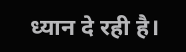ध्यान दे रही है।